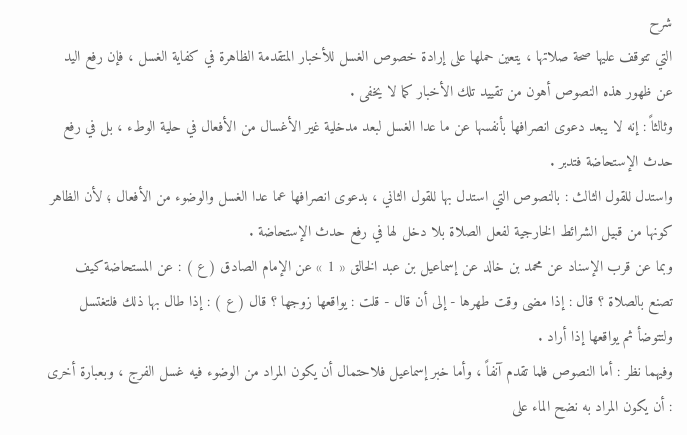شرح
التي تتوقف عليها صحة صلاتها ، يتعين حملها على إرادة خصوص الغسل للأخبار المتقدمة الظاهرة في كفاية الغسل ، فإن رفع اليد عن ظهور هذه النصوص أهون من تقييد تلك الأخبار كما لا يخفى .
وثالثاً : إنه لا يبعد دعوى انصرافها بأنفسها عن ما عدا الغسل لبعد مدخلية غير الأغسال من الأفعال في حلية الوطء ، بل في رفع حدث الإستحاضة فتدبر .
واستدل للقول الثالث : بالنصوص التي استدل بها للقول الثاني ، بدعوى انصرافها عما عدا الغسل والوضوء من الأفعال ؛ لأن الظاهر كونها من قبيل الشرائط الخارجية لفعل الصلاة بلا دخل لها في رفع حدث الإستحاضة .
وبما عن قرب الإسناد عن محمد بن خالد عن إسماعيل بن عبد الخالق « 1 » عن الإمام الصادق ( ع ) : عن المستحاضة كيف تصنع بالصلاة ؟ قال : إذا مضى وقت طهرها - إلى أن قال - قلت : يواقعها زوجها ؟ قال ( ع ) : إذا طال بها ذلك فلتغتسل ولتتوضأ ثم يواقعها إذا أراد .
وفيهما نظر : أما النصوص فلما تقدم آنفاً ، وأما خبر إسماعيل فلاحتمال أن يكون المراد من الوضوء فيه غسل الفرج ، وبعبارة أخرى : أن يكون المراد به نضح الماء على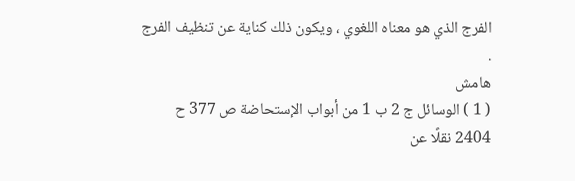الفرج الذي هو معناه اللغوي ، ويكون ذلك كناية عن تنظيف الفرج .
هامش
( 1 ) الوسائل ج 2 ب 1 من أبواب الإستحاضة ص 377 ح 2404 نقلًا عن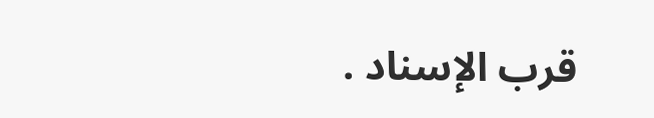قرب الإسناد .